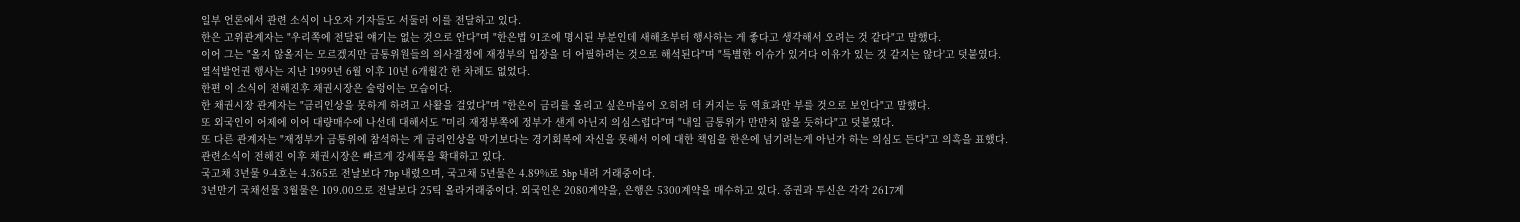일부 언론에서 관련 소식이 나오자 기자들도 서둘러 이를 전달하고 있다.
한은 고위관계자는 "우리쪽에 전달된 얘기는 없는 것으로 안다"며 "한은법 91조에 명시된 부분인데 새해초부터 행사하는 게 좋다고 생각해서 오려는 것 같다"고 말했다.
이어 그는 "올지 않올지는 모르겠지만 금통위원들의 의사결정에 재정부의 입장을 더 어필하려는 것으로 해석된다"며 "특별한 이슈가 있거다 이유가 있는 것 같지는 않다'고 덧붙였다.
열석발언권 행사는 지난 1999년 6월 이후 10년 6개월간 한 차례도 없었다.
한편 이 소식이 전해진후 채권시장은 술렁이는 모습이다.
한 채권시장 관계자는 "금리인상을 못하게 하려고 사활을 걸었다"며 "한은이 금리를 올리고 싶은마음이 오히려 더 커지는 등 역효과만 부를 것으로 보인다"고 말했다.
또 외국인이 어제에 이어 대량매수에 나선데 대해서도 "미리 재정부쪽에 정부가 샌게 아닌지 의심스럽다"며 "내일 금통위가 만만치 않을 듯하다"고 덧붙였다.
또 다른 관계자는 "재정부가 금통위에 참석하는 게 금리인상을 막기보다는 경기회복에 자신을 못해서 이에 대한 책임을 한은에 넘기려는게 아닌가 하는 의심도 든다"고 의혹을 표했다.
관련소식이 전해진 이후 채권시장은 빠르게 강세폭을 확대하고 있다.
국고채 3년물 9-4호는 4.365로 전날보다 7bp 내렸으며, 국고채 5년물은 4.89%로 5bp 내려 거래중이다.
3년만기 국채선물 3월물은 109.00으로 전날보다 25틱 올라거래중이다. 외국인은 2080계약을, 은행은 5300계약을 매수하고 있다. 증권과 투신은 각각 2617계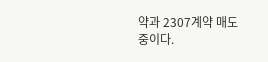약과 2307계약 매도중이다.